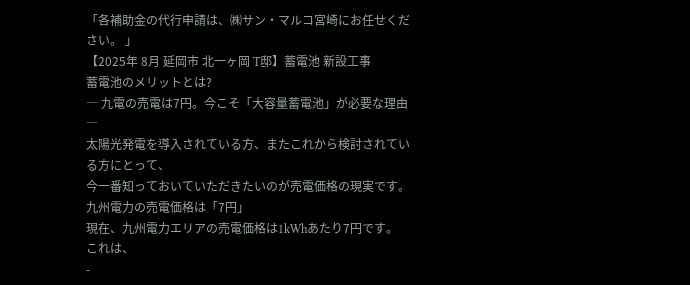「各補助金の代行申請は、㈱サン・マルコ宮崎にお任せください。 」
【2025年 8月 延岡市 北一ヶ岡 T邸】蓄電池 新設工事
蓄電池のメリットとは?
― 九電の売電は7円。今こそ「大容量蓄電池」が必要な理由 ―
太陽光発電を導入されている方、またこれから検討されている方にとって、
今一番知っておいていただきたいのが売電価格の現実です。
九州電力の売電価格は「7円」
現在、九州電力エリアの売電価格は1kWhあたり7円です。
これは、
-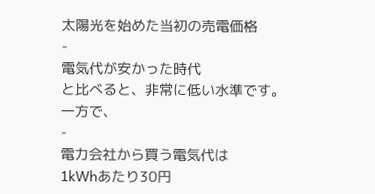太陽光を始めた当初の売電価格
-
電気代が安かった時代
と比べると、非常に低い水準です。
一方で、
-
電力会社から買う電気代は
1kWhあたり30円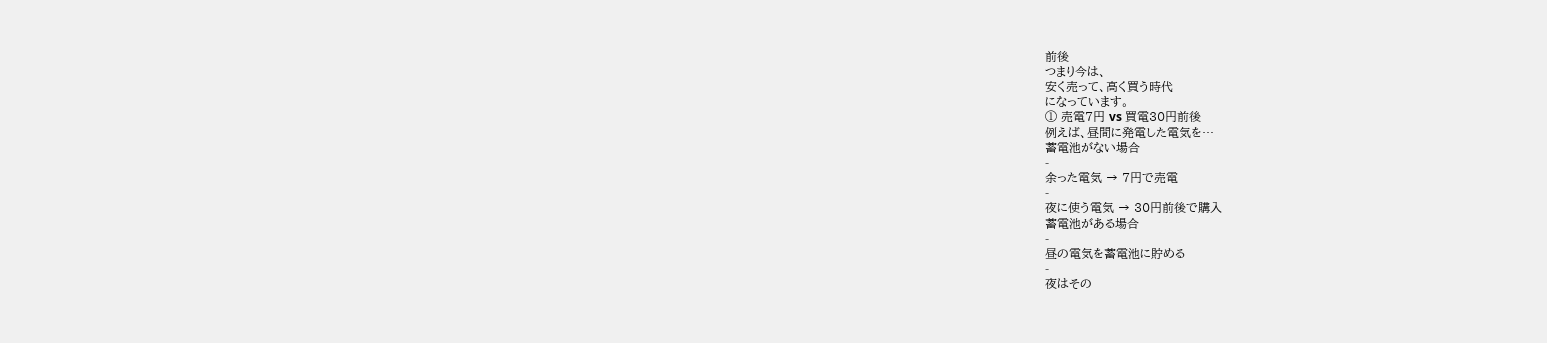前後
つまり今は、
安く売って、高く買う時代
になっています。
① 売電7円 vs 買電30円前後
例えば、昼間に発電した電気を…
蓄電池がない場合
-
余った電気 → 7円で売電
-
夜に使う電気 → 30円前後で購入
蓄電池がある場合
-
昼の電気を蓄電池に貯める
-
夜はその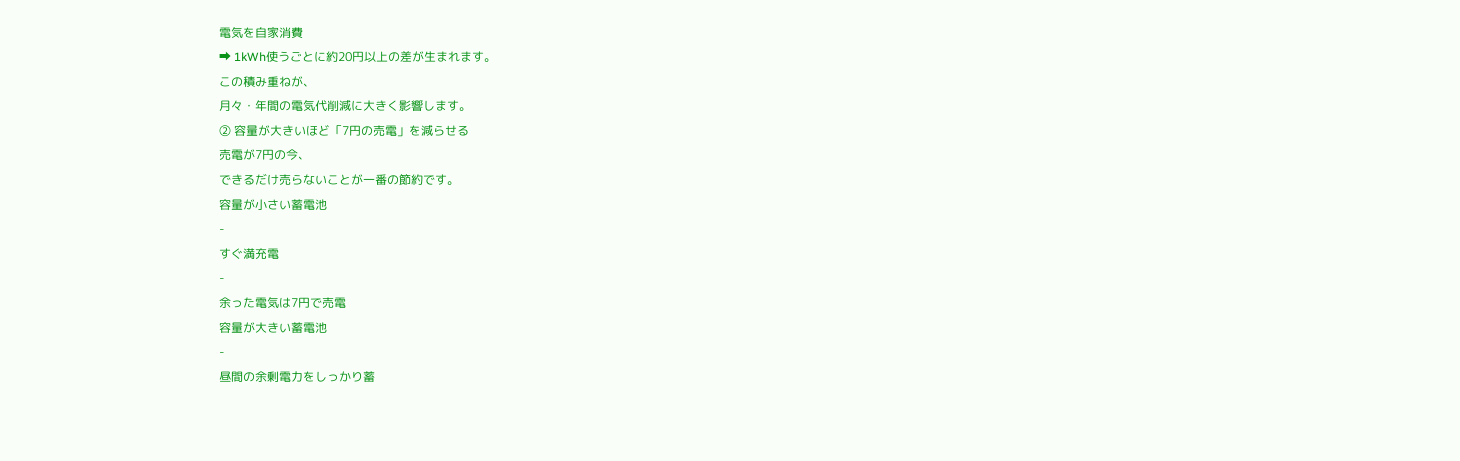電気を自家消費
➡ 1kWh使うごとに約20円以上の差が生まれます。
この積み重ねが、
月々・年間の電気代削減に大きく影響します。
② 容量が大きいほど「7円の売電」を減らせる
売電が7円の今、
できるだけ売らないことが一番の節約です。
容量が小さい蓄電池
-
すぐ満充電
-
余った電気は7円で売電
容量が大きい蓄電池
-
昼間の余剰電力をしっかり蓄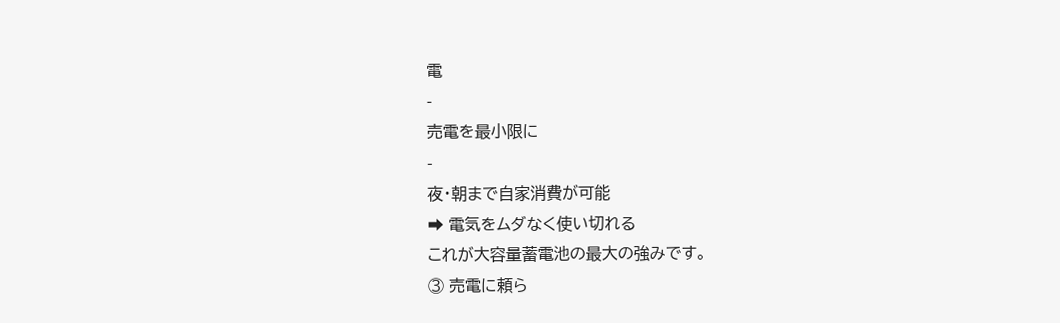電
-
売電を最小限に
-
夜・朝まで自家消費が可能
➡ 電気をムダなく使い切れる
これが大容量蓄電池の最大の強みです。
③ 売電に頼ら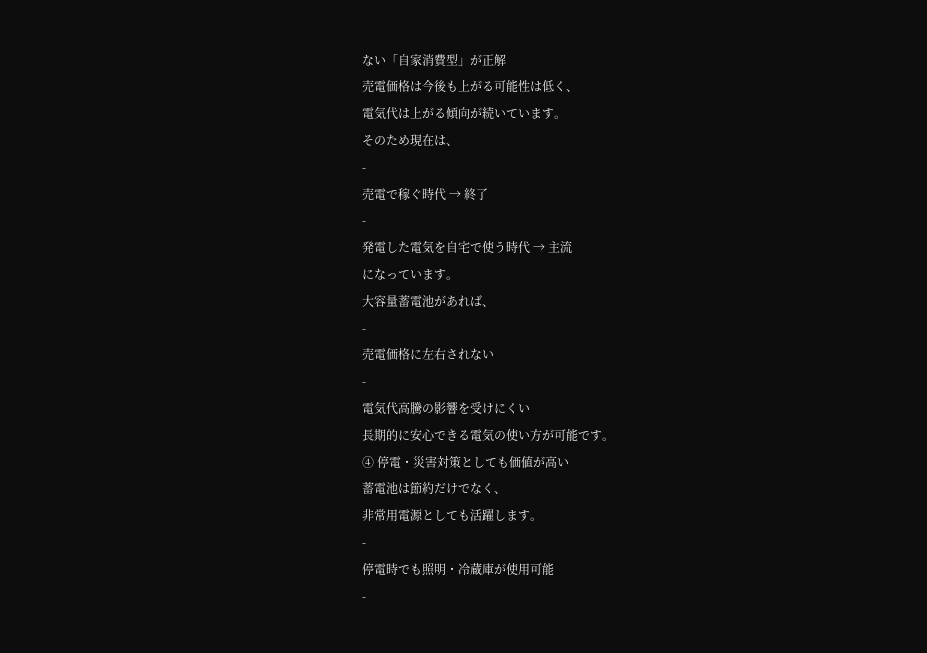ない「自家消費型」が正解
売電価格は今後も上がる可能性は低く、
電気代は上がる傾向が続いています。
そのため現在は、
-
売電で稼ぐ時代 → 終了
-
発電した電気を自宅で使う時代 → 主流
になっています。
大容量蓄電池があれば、
-
売電価格に左右されない
-
電気代高騰の影響を受けにくい
長期的に安心できる電気の使い方が可能です。
④ 停電・災害対策としても価値が高い
蓄電池は節約だけでなく、
非常用電源としても活躍します。
-
停電時でも照明・冷蔵庫が使用可能
-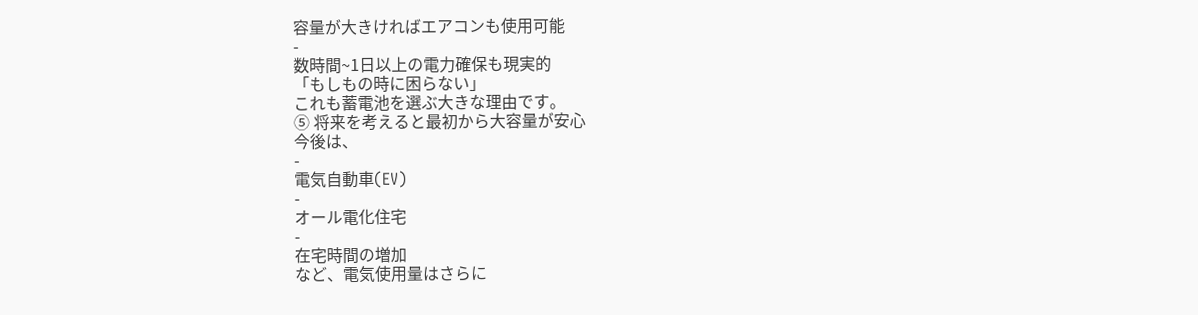容量が大きければエアコンも使用可能
-
数時間~1日以上の電力確保も現実的
「もしもの時に困らない」
これも蓄電池を選ぶ大きな理由です。
⑤ 将来を考えると最初から大容量が安心
今後は、
-
電気自動車(EV)
-
オール電化住宅
-
在宅時間の増加
など、電気使用量はさらに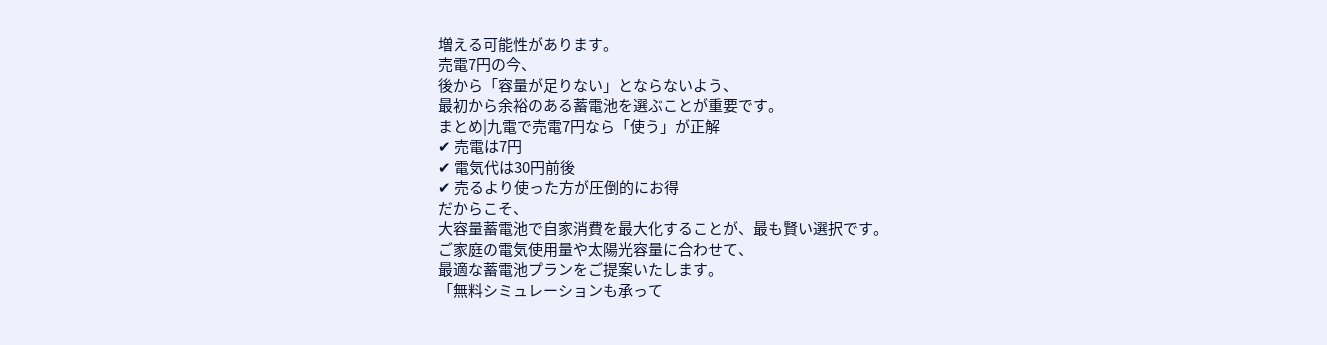増える可能性があります。
売電7円の今、
後から「容量が足りない」とならないよう、
最初から余裕のある蓄電池を選ぶことが重要です。
まとめ|九電で売電7円なら「使う」が正解
✔ 売電は7円
✔ 電気代は30円前後
✔ 売るより使った方が圧倒的にお得
だからこそ、
大容量蓄電池で自家消費を最大化することが、最も賢い選択です。
ご家庭の電気使用量や太陽光容量に合わせて、
最適な蓄電池プランをご提案いたします。
「無料シミュレーションも承って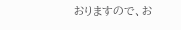おりますので、お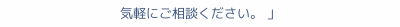気軽にご相談ください。 」